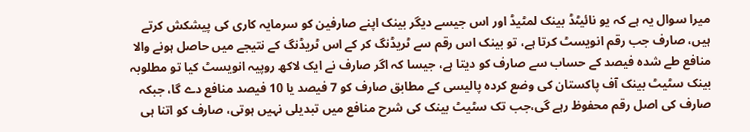میرا سوال یہ ہے کہ یو نائیٹڈ بینک لمٹیڈ اور اس جیسے دیگر بینک اپنے صارفین کو سرمایہ کاری کی پیشکش کرتے ہیں، صارف جب رقم انویسٹ کرتا ہے، تو بینک اس رقم سے ٹریڈنگ کر کے اس ٹریڈنگ کے نتیجے میں حاصل ہونے والا منافع طے شدہ فیصد کے حساب سے صارف کو دیتا ہے، جیسا کہ اگر صارف نے ایک لاکھ روپیہ انویسٹ کیا تو مطلوبہ بینک سٹیٹ بینک آف پاکستان کی وضع کردہ پالیسی کے مطابق صارف کو 7 فیصد یا 10 فیصد منافع دے گا، جبکہ صارف کی اصل رقم محفوظ رہے گی،جب تک سٹیٹ بینک کی شرح منافع میں تبدیلی نہیں ہوتی، صارف کو اتنا ہی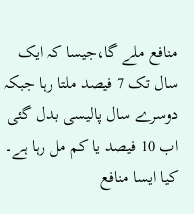منافع ملے گا،جیسا کہ ایک سال تک 7 فیصد ملتا رہا جبکہ دوسرے سال پالیسی بدل گئی اب 10 فیصد یا کم مل رہا ہے۔ کیا ایسا منافع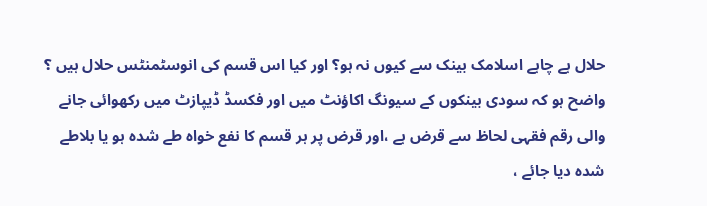حلال ہے چاہے اسلامک بینک سے کیوں نہ ہو؟ اور کیا اس قسم کی انوسٹمنٹس حلال ہیں ؟
واضح ہو کہ سودی بینکوں کے سیونگ اکاؤنٹ میں اور فکسڈ ڈیپازٹ میں رکھوائی جانے والی رقم فقہی لحاظ سے قرض ہے ،اور قرض پر ہر قسم کا نفع خواہ طے شدہ ہو یا بلاطے شدہ دیا جائے ،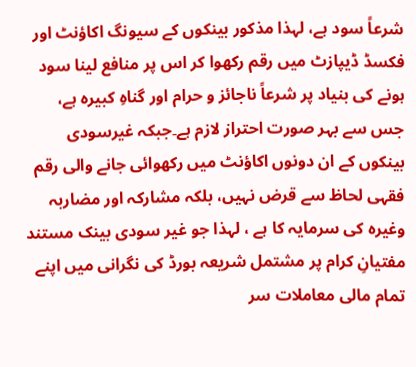شرعاً سود ہے، لہذا مذکور بینکوں کے سیونگ اکاؤنٹ اور فکسڈ ڈیپازٹ میں رقم رکھوا کر اس پر منافع لینا سود ہونے کی بنیاد پر شرعاً ناجائز و حرام اور گناہِ کبیرہ ہے، جس سے بہر صورت احتراز لازم ہے۔جبکہ غیرسودی بینکوں کے ان دونوں اکاؤنٹ میں رکھوائی جانے والی رقم فقہی لحاظ سے قرض نہیں، بلکہ مشارکہ اور مضاربہ وغیرہ کی سرمایہ کا ہے ، لہذا جو غیر سودی بینک مستند مفتیانِ کرام پر مشتمل شریعہ بورڈ کی نگرانی میں اپنے تمام مالی معاملات سر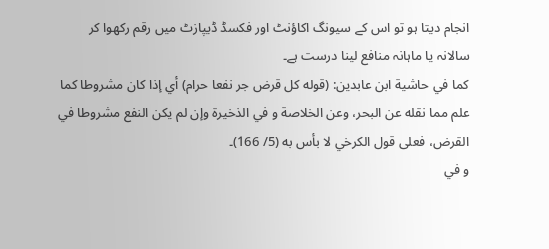انجام دیتا ہو تو اس کے سیونگ اکاؤنٹ اور فکسڈ ڈیپازٹ میں رقم رکھوا کر سالانہ یا ماہانہ منافع لینا درست ہے۔
کما في حاشية ابن عابدين: (قوله كل قرض جر نفعا حرام) أي إذا كان مشروطا كما علم مما نقله عن البحر، وعن الخلاصة و في الذخيرة وإن لم يكن النفع مشروطا في القرض، فعلى قول الكرخي لا بأس به (5/ 166)۔
و في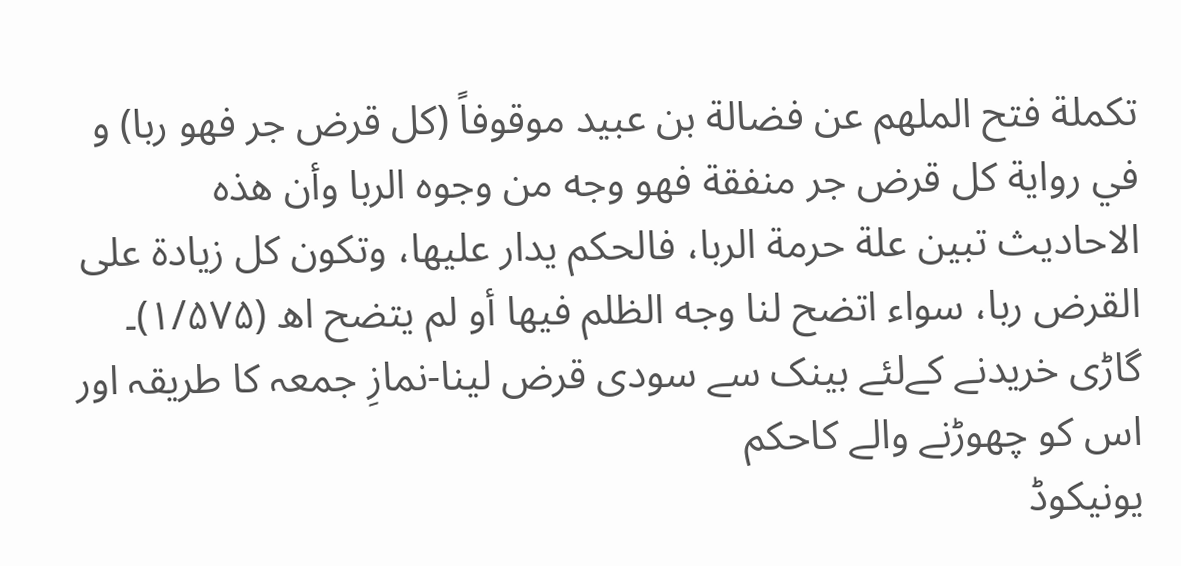تكملة فتح الملهم عن فضالة بن عبيد موقوفاً (کل قرض جر فهو ربا) و في رواية كل قرض جر منفقة فهو وجه من وجوه الربا وأن هذه الاحاديث تبين علة حرمة الربا، فالحكم یدار عليها، وتكون كل زيادة على القرض ربا، سواء اتضح لنا وجه الظلم فیھا أو لم يتضح اھ (۱/۵۷۵)۔
گاڑی خریدنے کےلئے بینک سے سودی قرض لینا-نمازِ جمعہ کا طریقہ اور اس کو چھوڑنے والے کاحکم
یونیکوڈ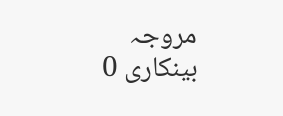مروجہ بینکاری 0